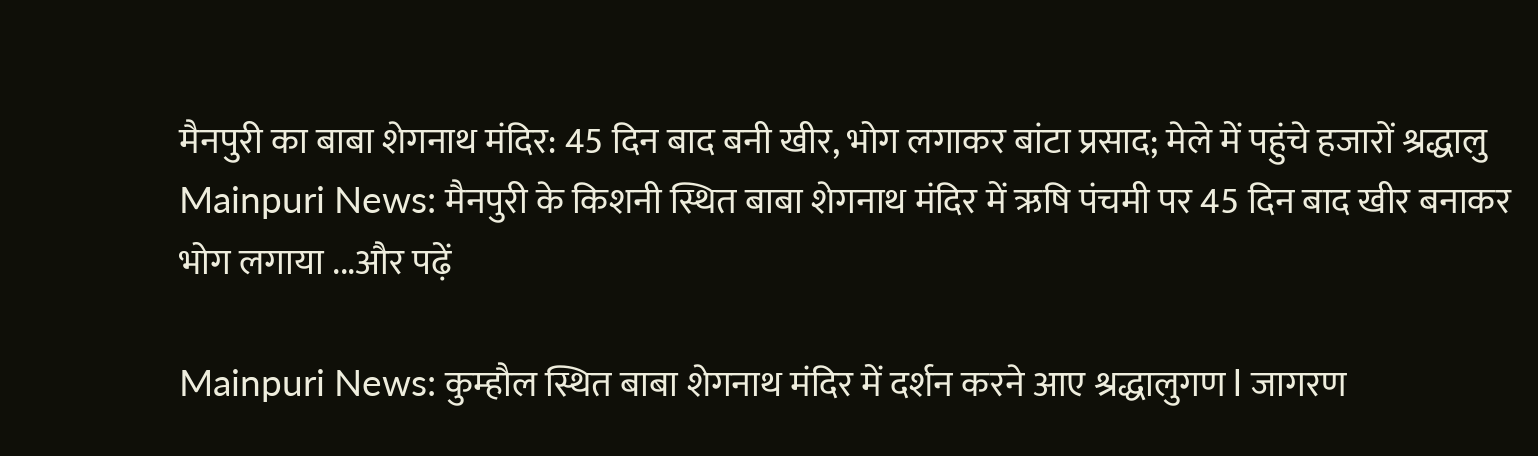मैनपुरी का बाबा शेगनाथ मंदिर: 45 दिन बाद बनी खीर, भोग लगाकर बांटा प्रसाद; मेले में पहुंचे हजारों श्रद्धालु
Mainpuri News: मैनपुरी के किशनी स्थित बाबा शेगनाथ मंदिर में ऋषि पंचमी पर 45 दिन बाद खीर बनाकर भोग लगाया ...और पढ़ें

Mainpuri News: कुम्हौल स्थित बाबा शेगनाथ मंदिर में दर्शन करने आए श्रद्धालुगण l जागरण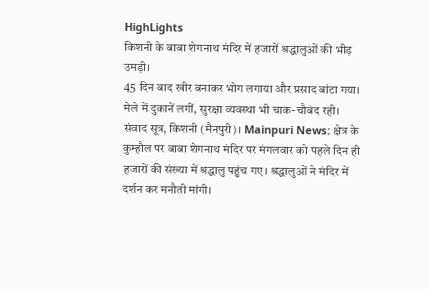HighLights
किशनी के बाबा शेगनाथ मंदिर में हजारों श्रद्धालुओं की भीड़ उमड़ी।
45 दिन बाद खीर बनाकर भोग लगाया और प्रसाद बांटा गया।
मेले में दुकानें लगीं, सुरक्षा व्यवस्था भी चाक-चौबंद रही।
संवाद सूत्र, किशनी (मैनपुरी)। Mainpuri News: क्षेत्र के कुम्हौल पर बाबा शेगनाथ मंदिर पर मंगलवार को पहले दिन ही हजारों की संख्या में श्रद्धालु पहुंच गए। श्रद्धालुओं ने मंदिर में दर्शन कर मनौती मांगी।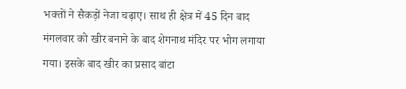भक्तों ने सैकड़ों नेजा चढ़ाए। साथ ही क्षेत्र में 45 दिन बाद मंगलवार को खीर बनाने के बाद शेगनाथ मंदिर पर भोग लगाया गया। इसके बाद खीर का प्रसाद बांटा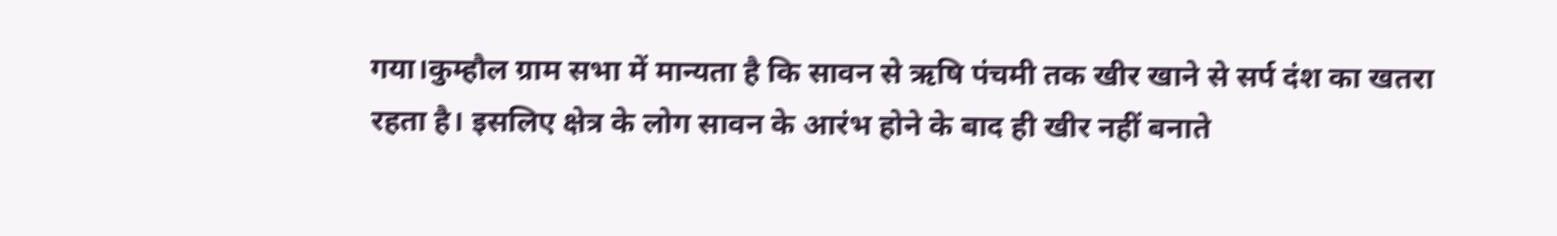गया।कुम्हौल ग्राम सभा में मान्यता है कि सावन से ऋषि पंचमी तक खीर खाने से सर्प दंश का खतरा रहता है। इसलिए क्षेत्र के लोग सावन के आरंभ होने के बाद ही खीर नहीं बनाते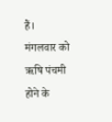हैं।
मंगलवार को ऋषि पंचमी होने के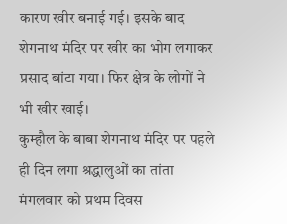कारण खीर बनाई गई। इसके बाद शेगनाथ मंदिर पर खीर का भोग लगाकर प्रसाद बांटा गया। फिर क्षेत्र के लोगों ने भी खीर खाई।
कुम्हौल के बाबा शेगनाथ मंदिर पर पहले ही दिन लगा श्रद्धालुओं का तांता
मंगलवार को प्रथम दिवस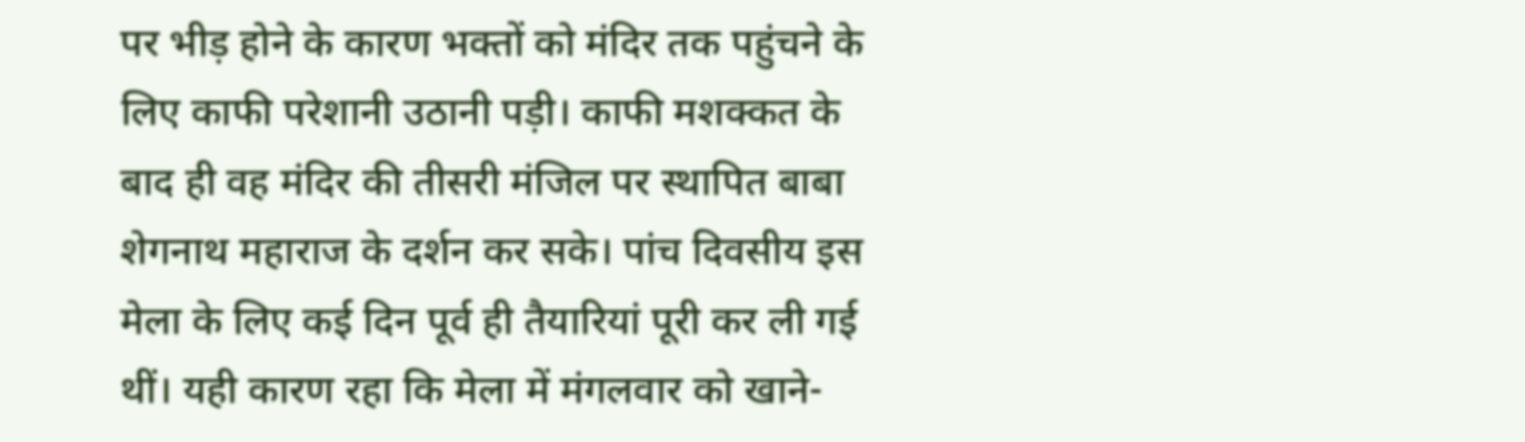पर भीड़ होने के कारण भक्तों को मंदिर तक पहुंचने के लिए काफी परेशानी उठानी पड़ी। काफी मशक्कत के बाद ही वह मंदिर की तीसरी मंजिल पर स्थापित बाबा शेगनाथ महाराज के दर्शन कर सके। पांच दिवसीय इस मेला के लिए कई दिन पूर्व ही तैयारियां पूरी कर ली गई थीं। यही कारण रहा कि मेला में मंगलवार को खाने-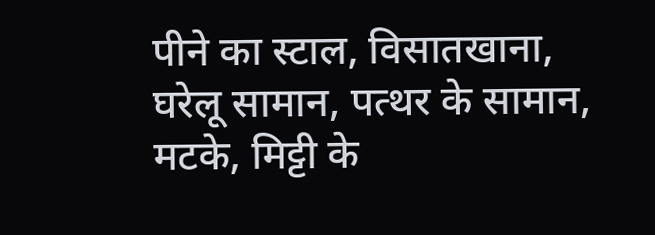पीने का स्टाल, विसातखाना, घरेलू सामान, पत्थर के सामान, मटके, मिट्टी के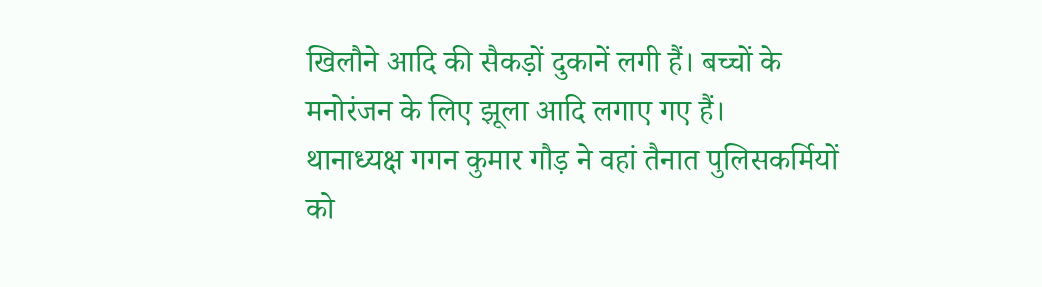खिलौने आदि की सैकड़ों दुकानें लगी हैं। बच्चों के मनोरंजन के लिए झूला आदि लगाए गए हैं।
थानाध्यक्ष गगन कुमार गौड़ ने वहां तैनात पुलिसकर्मियों को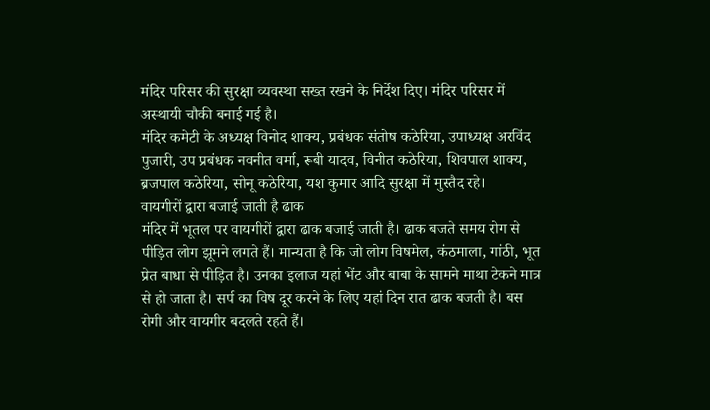मंदिर परिसर की सुरक्षा व्यवस्था सख्त रखने के निर्देश दिए। मंदिर परिसर में अस्थायी चौकी बनाई गई है।
मंदिर कमेटी के अध्यक्ष विनोद शाक्य, प्रबंधक संतोष कठेरिया, उपाध्यक्ष अरविंद पुजारी, उप प्रबंधक नवनीत वर्मा, रूबी यादव, विनीत कठेरिया, शिवपाल शाक्य, ब्रजपाल कठेरिया, सोनू कठेरिया, यश कुमार आदि सुरक्षा में मुस्तैद रहे।
वायगीरों द्वारा बजाई जाती है ढाक
मंदिर में भूतल पर वायगीरों द्वारा ढाक बजाई जाती है। ढाक बजते समय रोग से पीड़ित लोग झूमने लगते हैं। मान्यता है कि जो लोग विषमेल, कंठमाला, गांठी, भूत प्रेत बाधा से पीड़ित है। उनका इलाज यहां भेंट और बाबा के सामने माथा टेकने मात्र से हो जाता है। सर्प का विष दूर करने के लिए यहां दिन रात ढाक बजती है। बस रोगी और वायगीर बदलते रहते हैं।